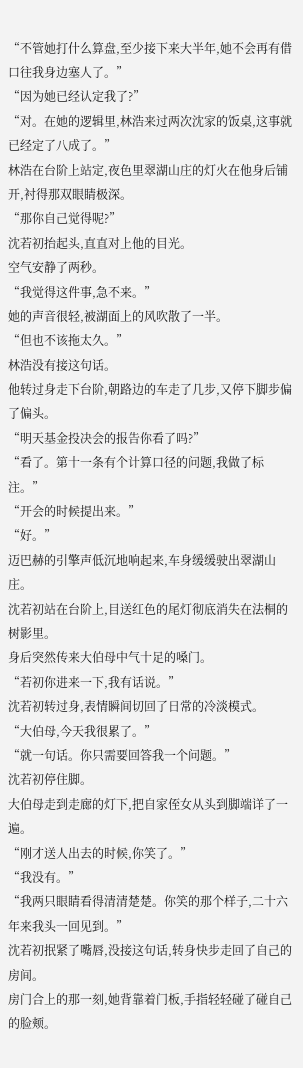“不管她打什么算盘,至少接下来大半年,她不会再有借口往我身边塞人了。”
“因为她已经认定我了?”
“对。在她的逻辑里,林浩来过两次沈家的饭桌,这事就已经定了八成了。”
林浩在台阶上站定,夜色里翠湖山庄的灯火在他身后铺开,衬得那双眼睛极深。
“那你自己觉得呢?”
沈若初抬起头,直直对上他的目光。
空气安静了两秒。
“我觉得这件事,急不来。”
她的声音很轻,被湖面上的风吹散了一半。
“但也不该拖太久。”
林浩没有接这句话。
他转过身走下台阶,朝路边的车走了几步,又停下脚步偏了偏头。
“明天基金投决会的报告你看了吗?”
“看了。第十一条有个计算口径的问题,我做了标注。”
“开会的时候提出来。”
“好。”
迈巴赫的引擎声低沉地响起来,车身缓缓驶出翠湖山庄。
沈若初站在台阶上,目送红色的尾灯彻底消失在法桐的树影里。
身后突然传来大伯母中气十足的嗓门。
“若初你进来一下,我有话说。”
沈若初转过身,表情瞬间切回了日常的冷淡模式。
“大伯母,今天我很累了。”
“就一句话。你只需要回答我一个问题。”
沈若初停住脚。
大伯母走到走廊的灯下,把自家侄女从头到脚端详了一遍。
“刚才送人出去的时候,你笑了。”
“我没有。”
“我两只眼睛看得清清楚楚。你笑的那个样子,二十六年来我头一回见到。”
沈若初抿紧了嘴唇,没接这句话,转身快步走回了自己的房间。
房门合上的那一刻,她背靠着门板,手指轻轻碰了碰自己的脸颊。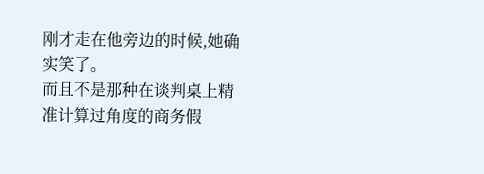刚才走在他旁边的时候,她确实笑了。
而且不是那种在谈判桌上精准计算过角度的商务假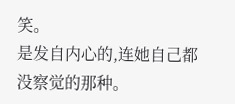笑。
是发自内心的,连她自己都没察觉的那种。